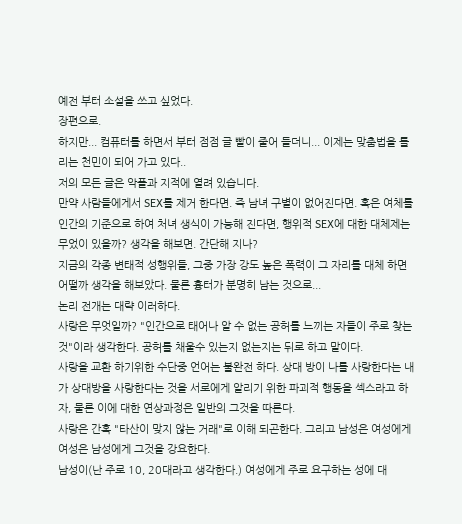예전 부터 소설을 쓰고 싶었다.
장편으로.
하지만... 컴퓨터를 하면서 부터 점점 글 빨이 줄어 들더니... 이제는 맞춤법을 틀리는 천민이 되어 가고 있다..
저의 모든 글은 악플과 지적에 열려 있습니다.
만약 사람들에게서 SEX를 제거 한다면. 즉 남녀 구별이 없어진다면. 혹은 여체를 인간의 기준으로 하여 처녀 생식이 가능해 진다면, 행위적 SEX에 대한 대체제는 무었이 있을까? 생각을 해보면. 간단해 지나?
지금의 각종 변태적 성행위들, 그중 가장 강도 높은 폭력이 그 자리를 대체 하면 어떨까 생각을 해보았다. 물론 흉터가 분명히 남는 것으로...
논리 전개는 대략 이러하다.
사랑은 무엇일까? "인간으로 태어나 알 수 없는 공허를 느끼는 자들이 주로 찾는 것"이라 생각한다. 공허를 채울수 있는지 없는지는 뒤로 하고 말이다.
사랑을 교환 하기위한 수단중 언어는 불완전 하다. 상대 방이 나를 사랑한다는 내가 상대방을 사랑한다는 것을 서로에게 알리기 위한 파괴적 행동을 섹스라고 하자, 물론 이에 대한 연상과정은 일반의 그것을 따른다.
사랑은 간혹 "타산이 맞지 않는 거래"로 이해 되곤한다. 그리고 남성은 여성에게 여성은 남성에게 그것을 강요한다.
남성이(난 주로 10, 20대라고 생각한다.) 여성에게 주로 요구하는 성에 대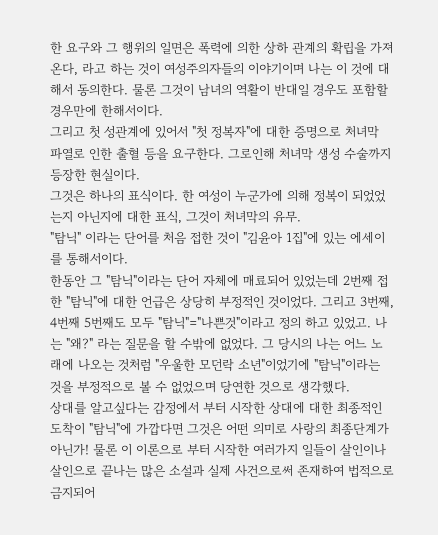한 요구와 그 행위의 일면은 폭력에 의한 상하 관계의 확립을 가져온다, 라고 하는 것이 여성주의자들의 이야기이며 나는 이 것에 대해서 동의한다. 물론 그것이 남녀의 역활이 반대일 경우도 포함할 경우만에 한해서이다.
그리고 첫 성관계에 있어서 "첫 정복자"에 대한 증명으로 처녀막 파열로 인한 출혈 등을 요구한다. 그로인해 처녀막 생성 수술까지 등장한 현실이다.
그것은 하나의 표식이다. 한 여성이 누군가에 의해 정복이 되었었는지 아닌지에 대한 표식, 그것이 처녀막의 유무.
"탐닉" 이라는 단어를 처음 접한 것이 "김윤아 1집"에 있는 에세이를 통해서이다.
한동안 그 "탐닉"이라는 단어 자체에 매료되어 있었는데 2번째 접한 "탐닉"에 대한 언급은 상당히 부정적인 것이었다. 그리고 3번째, 4번째 5번째도 모두 "탐닉"="나쁜것"이라고 정의 하고 있었고. 나는 "왜?" 라는 질문을 할 수밖에 없었다. 그 당시의 나는 어느 노래에 나오는 것처럼 "우울한 모던락 소년"이었기에 "탐닉"이라는 것을 부정적으로 볼 수 없었으며 당연한 것으로 생각했다.
상대를 알고싶다는 감정에서 부터 시작한 상대에 대한 최종적인 도착이 "탐닉"에 가깝다면 그것은 어떤 의미로 사랑의 최종단계가 아닌가! 물론 이 이론으로 부터 시작한 여러가지 일들이 살인이나 살인으로 끝나는 많은 소설과 실제 사건으로써 존재하여 법적으로 금지되어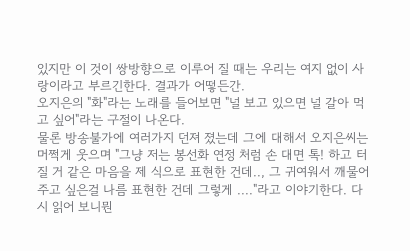있지만 이 것이 쌍방향으로 이루어 질 때는 우리는 여지 없이 사랑이라고 부르긴한다. 결과가 어떻든간.
오지은의 "화"라는 노래를 들어보면 "널 보고 있으면 널 갈아 먹고 싶어"라는 구절이 나온다.
물론 방송불가에 여러가지 던져 졌는데 그에 대해서 오지은씨는 머쩍게 웃으며 "그냥 저는 봉선화 연정 처럼 손 대면 톡! 하고 터질 거 같은 마음을 제 식으로 표현한 건데.., 그 귀여워서 깨물어 주고 싶은걸 나름 표현한 건데 그렇게 ...."라고 이야기한다. 다시 읽어 보니뭔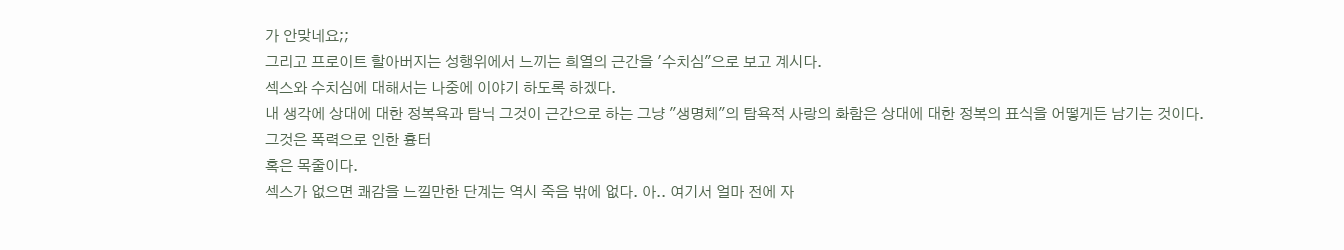가 안맞네요;;
그리고 프로이트 할아버지는 성행위에서 느끼는 희열의 근간을 '수치심"으로 보고 계시다.
섹스와 수치심에 대해서는 나중에 이야기 하도록 하겠다.
내 생각에 상대에 대한 정복욕과 탐닉 그것이 근간으로 하는 그냥 "생명체"의 탐욕적 사랑의 화함은 상대에 대한 정복의 표식을 어떻게든 남기는 것이다.
그것은 폭력으로 인한 흉터
혹은 목줄이다.
섹스가 없으면 쾌감을 느낄만한 단계는 역시 죽음 밖에 없다. 아.. 여기서 얼마 전에 자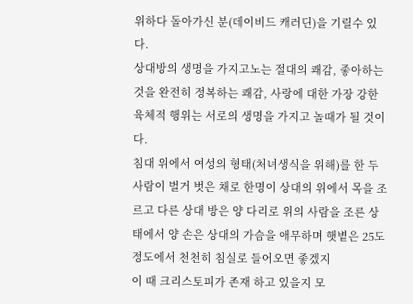위하다 돌아가신 분(데이비드 캐러딘)을 기릴수 있다.
상대방의 생명을 가지고노는 절대의 쾌감, 좋아하는 것을 완전히 정복하는 쾌감, 사랑에 대한 가장 강한 육체적 행위는 서로의 생명을 가지고 놀때가 될 것이다.
침대 위에서 여성의 형태(처녀생식을 위해)를 한 두 사람이 벌거 벗은 채로 한명이 상대의 위에서 목을 조르고 다른 상대 방은 양 다리로 위의 사람을 조른 상태에서 양 손은 상대의 가슴을 애무하며 햇볕은 25도 정도에서 천천히 침실로 들어오면 좋겠지
이 때 크리스토피가 존재 하고 있을지 모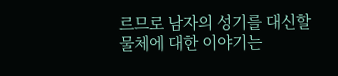르므로 남자의 성기를 대신할 물체에 대한 이야기는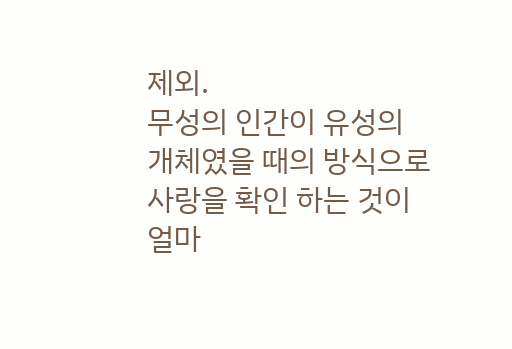제외.
무성의 인간이 유성의 개체였을 때의 방식으로 사랑을 확인 하는 것이 얼마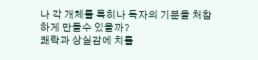나 각 개체를 특히나 독자의 기분을 처참하게 만들수 있을까?
쾌락과 상실감에 치를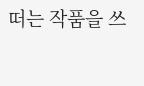떠는 작품을 쓰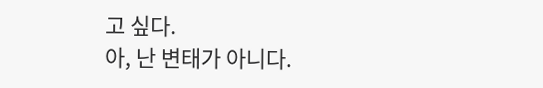고 싶다.
아, 난 변태가 아니다.